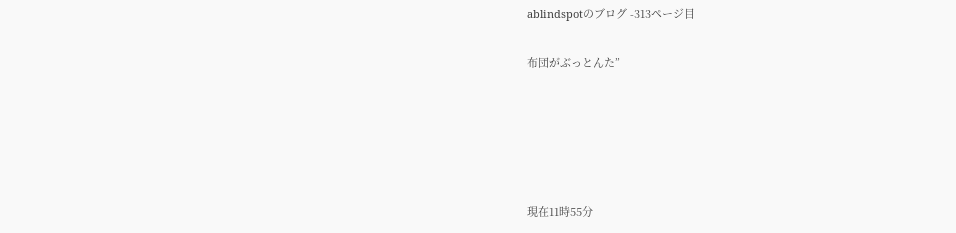ablindspotのブログ -313ページ目

布団がぶっとんた”





現在11時55分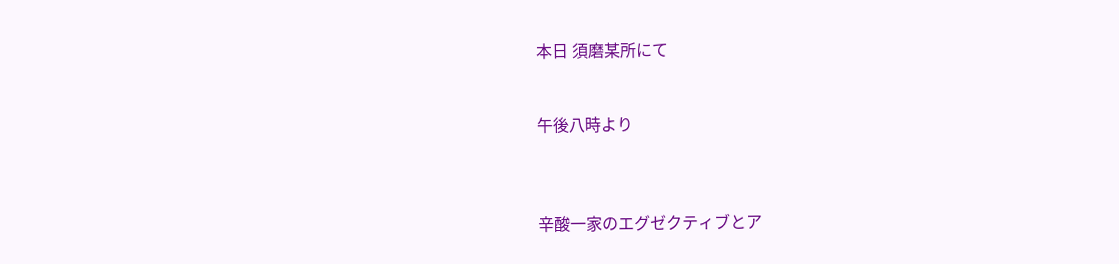本日 須磨某所にて


午後八時より



辛酸一家のエグゼクティブとア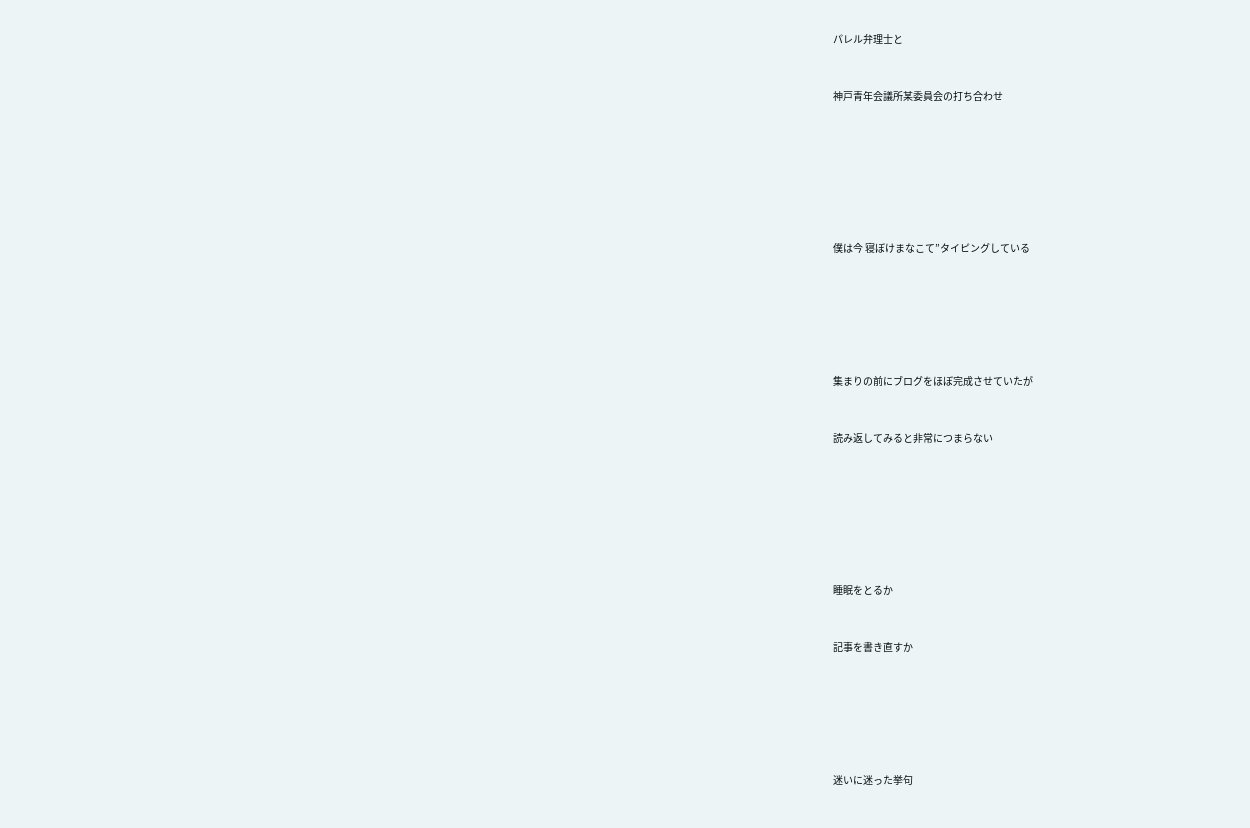パレル弁理士と


神戸青年会議所某委員会の打ち合わせ







僕は今 寝ぼけまなこて”タイピングしている






集まりの前にブログをほぼ完成させていたが


読み返してみると非常につまらない







睡眠をとるか


記事を書き直すか






迷いに迷った挙句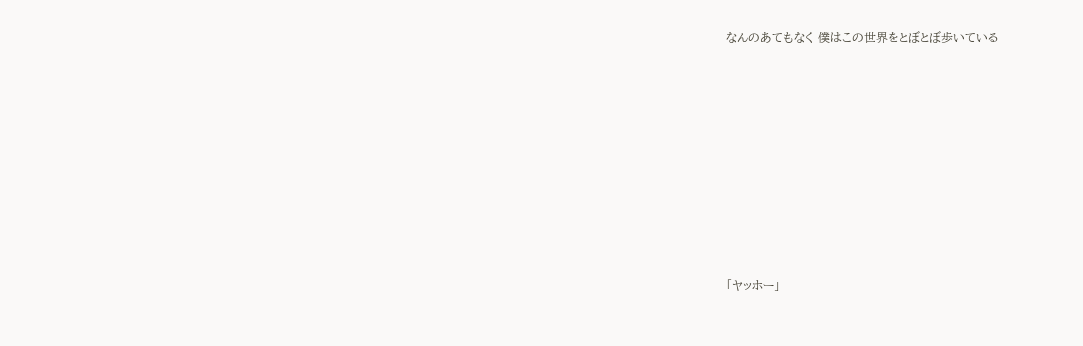なんのあてもなく 僕はこの世界をとぼとぼ歩いている









「ヤッホー」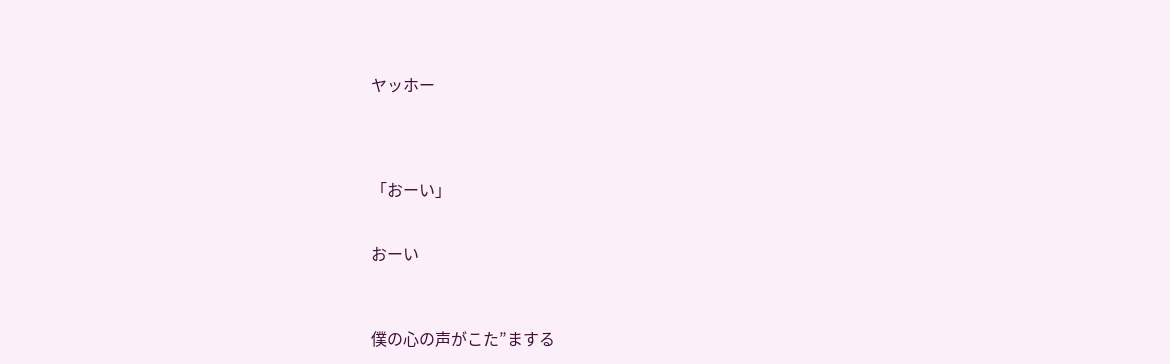ヤッホー




「おーい」


おーい



僕の心の声がこた”まする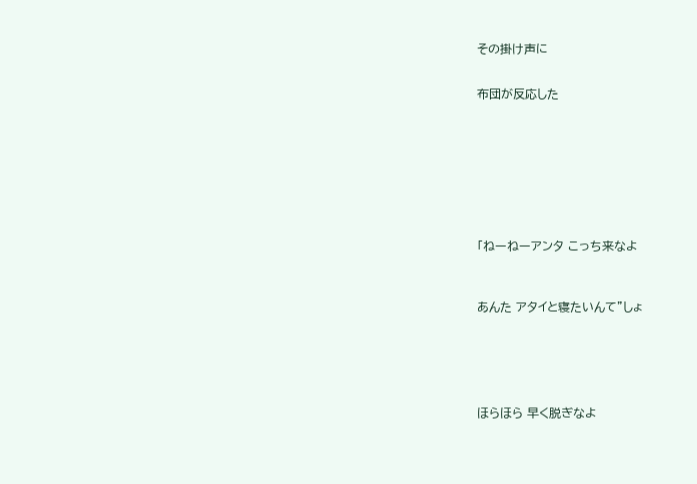その掛け声に


布団が反応した









「ねーねーアンタ こっち来なよ



あんた アタイと寝たいんて”しょ






ほらほら 早く脱ぎなよ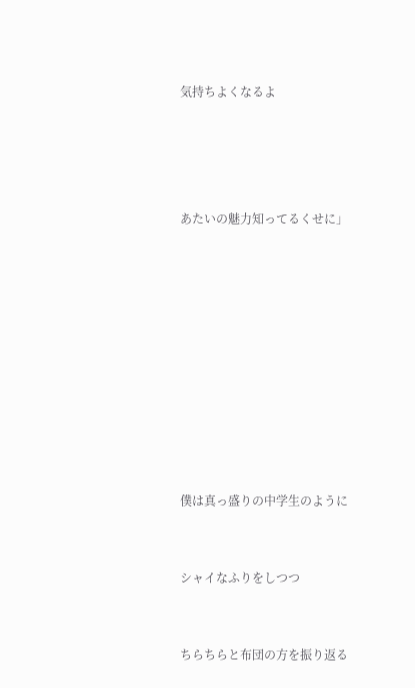気持ちよくなるよ




あたいの魅力知ってるくせに」










僕は真っ盛りの中学生のように


シャイなふりをしつつ


ちらちらと布団の方を振り返る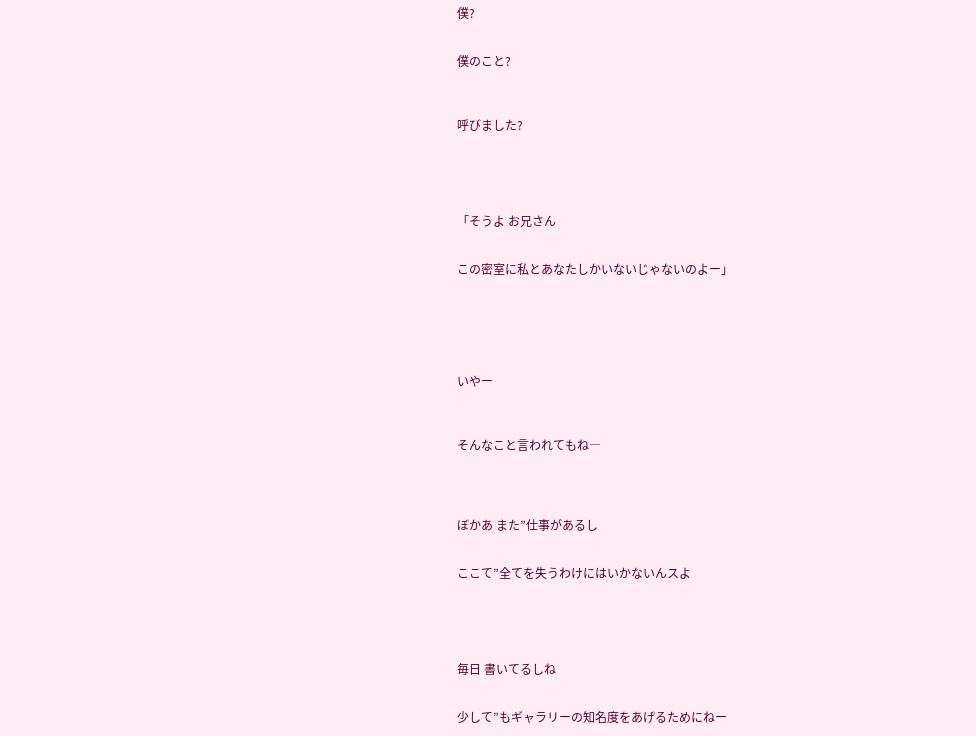僕?


僕のこと?



呼びました?





「そうよ お兄さん


この密室に私とあなたしかいないじゃないのよー」






いやー



そんなこと言われてもね―




ぼかあ また”仕事があるし


ここて”全てを失うわけにはいかないんスよ





毎日 書いてるしね


少して”もギャラリーの知名度をあげるためにねー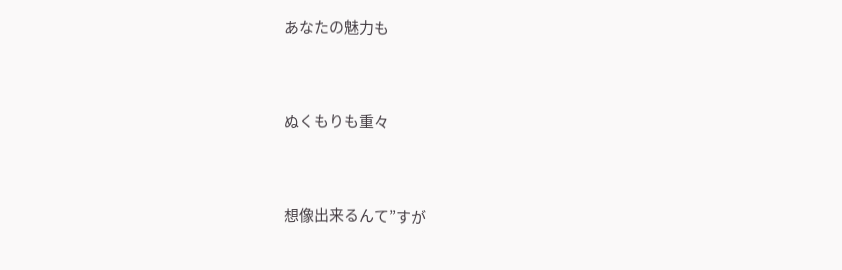あなたの魅力も


ぬくもりも重々


想像出来るんて”すが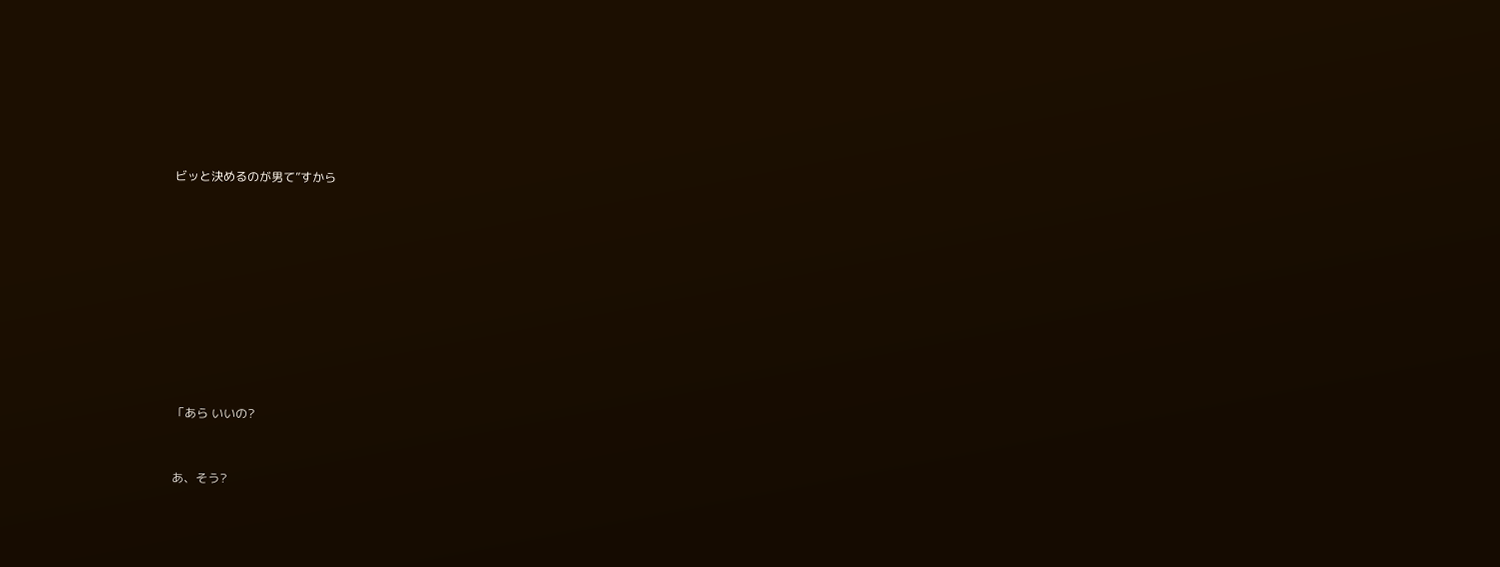ビッと決めるのが男て”すから










「あら いいの?


あ、そう?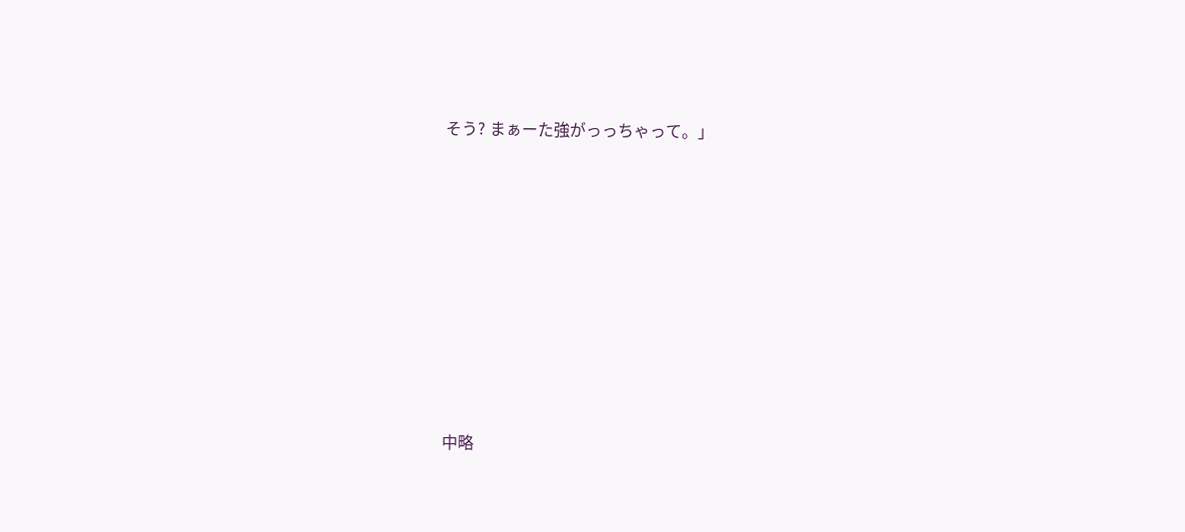そう? まぁーた強がっっちゃって。」










中略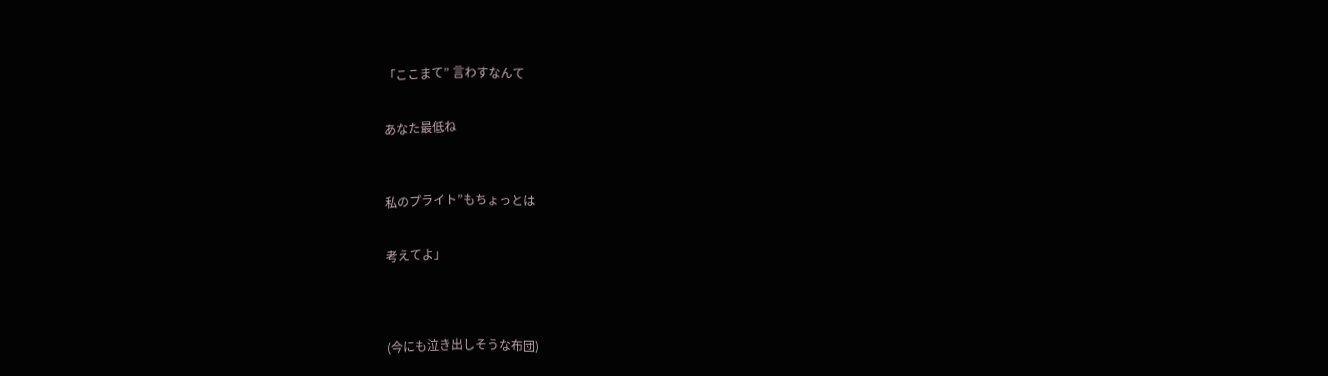「ここまて” 言わすなんて


あなた最低ね



私のプライト”もちょっとは


考えてよ」




(今にも泣き出しそうな布団)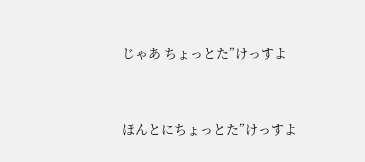じゃあ ちょっとた”けっすよ


ほんとにちょっとた”けっすよ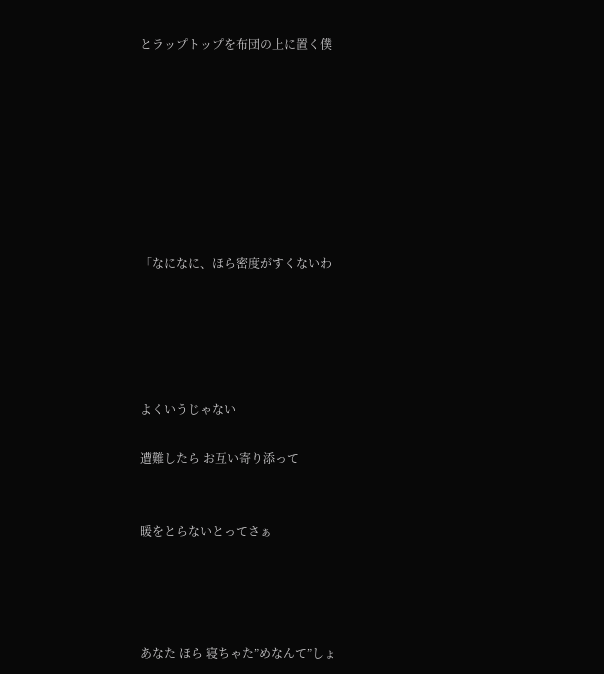とラップトップを布団の上に置く僕








「なになに、ほら密度がすくないわ





よくいうじゃない

遭難したら お互い寄り添って


暖をとらないとってさぁ




あなた ほら 寝ちゃた”めなんて”しょ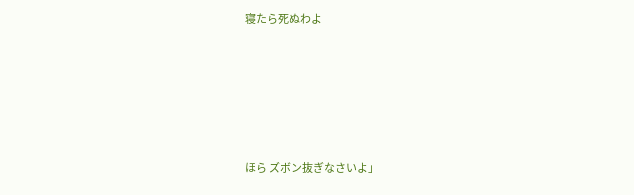寝たら死ぬわよ





ほら ズボン抜ぎなさいよ」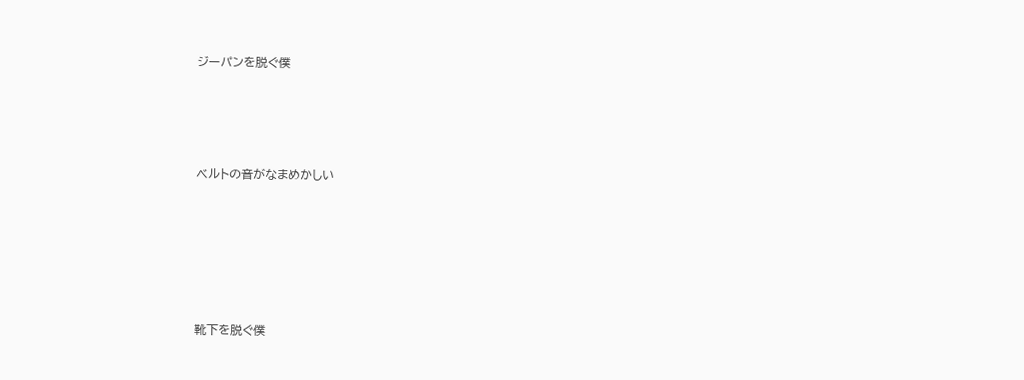ジーパンを脱ぐ僕




ベルトの音がなまめかしい






靴下を脱ぐ僕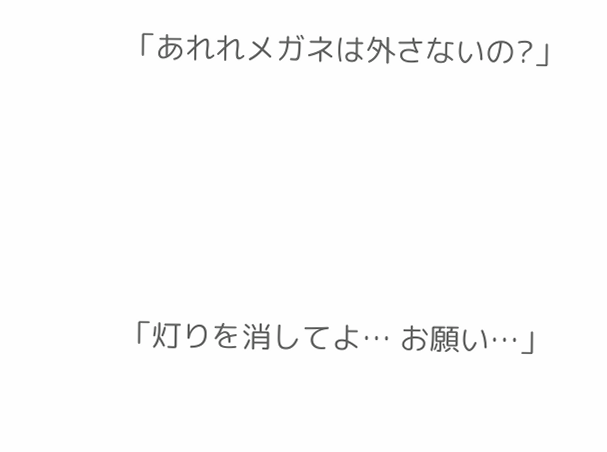「あれれメガネは外さないの?」





「灯りを消してよ… お願い…」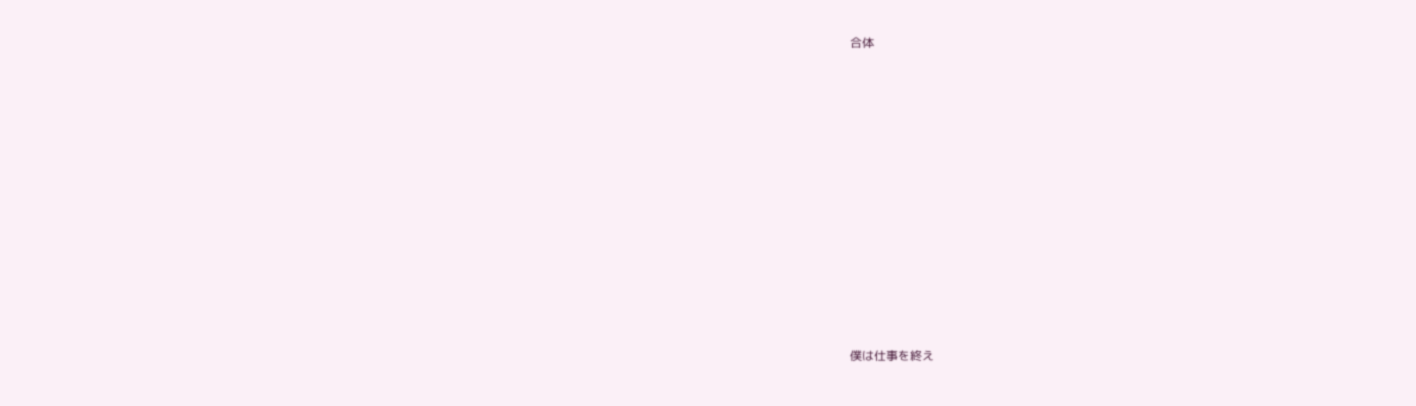合体













僕は仕事を終え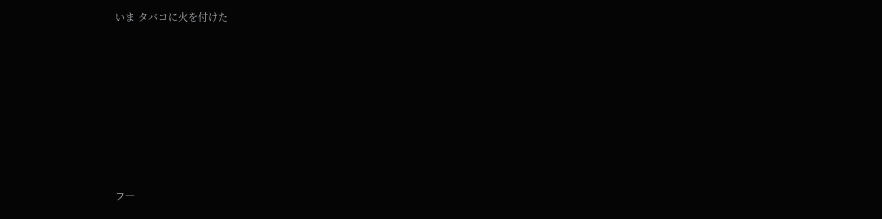いま タバコに火を付けた








フ―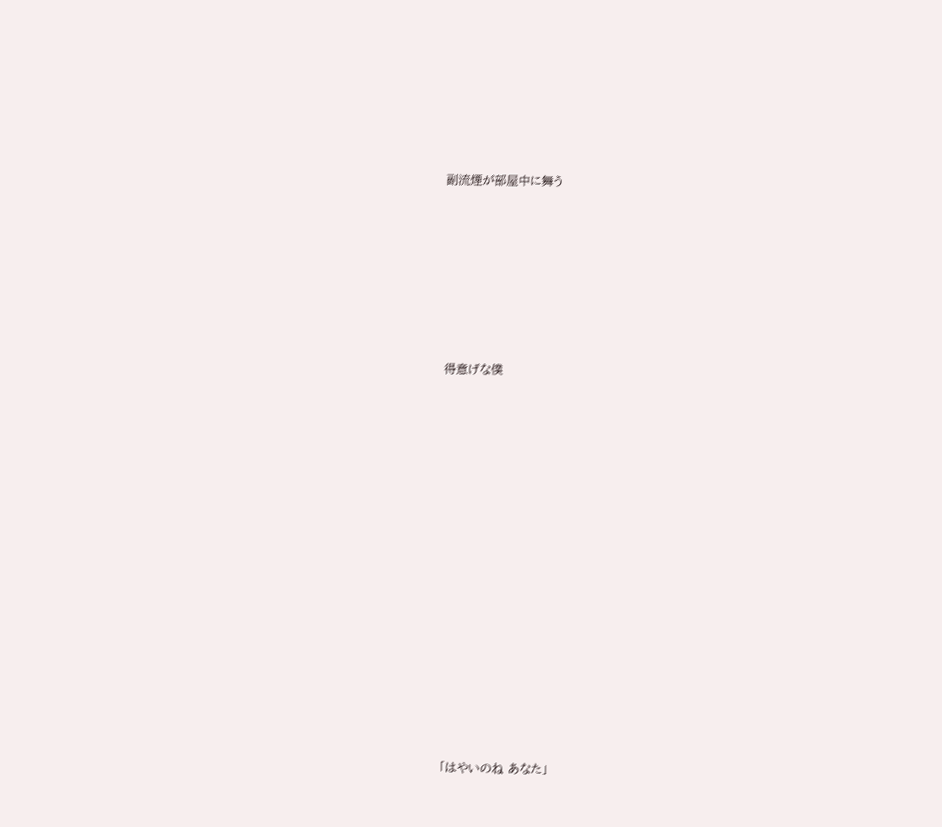副流煙が部屋中に舞う








得意げな僕


















「はやいのね あなた」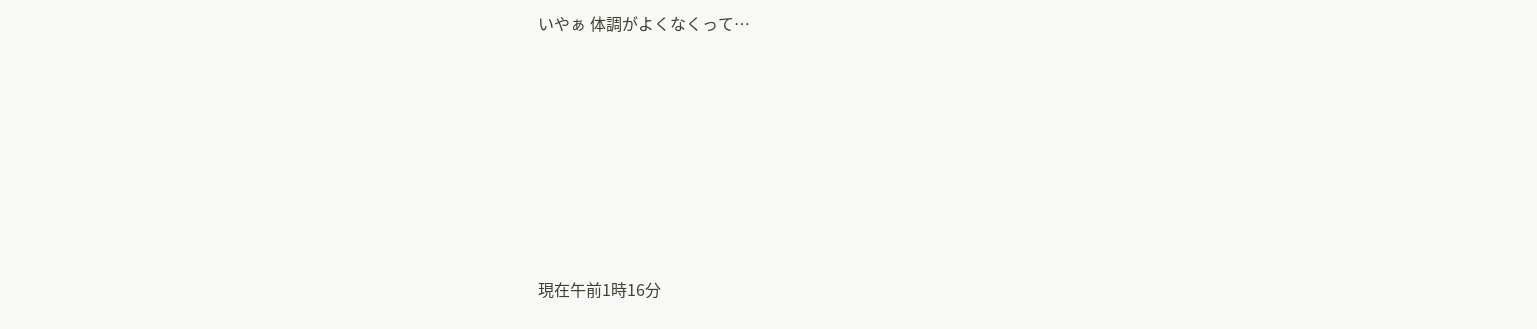いやぁ 体調がよくなくって…











現在午前1時16分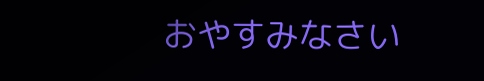おやすみなさい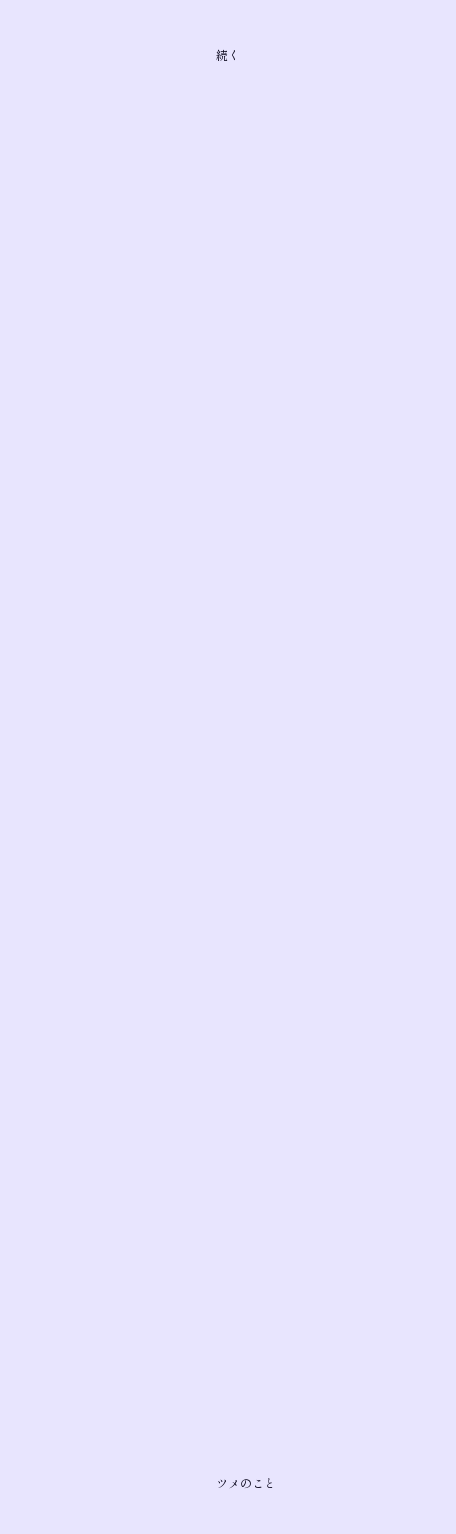続く



































































ツメのこと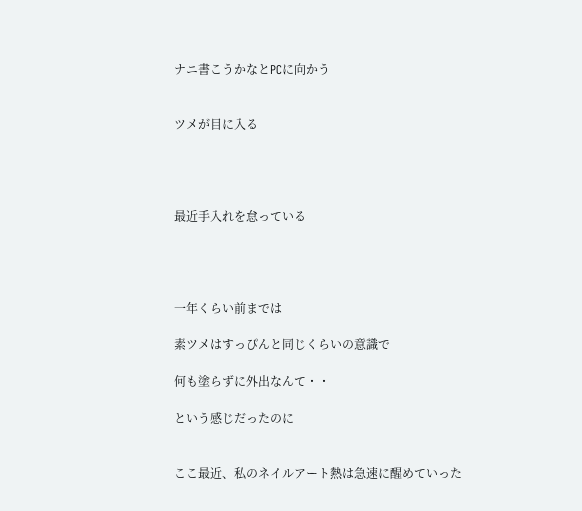ナニ書こうかなとPCに向かう


ツメが目に入る




最近手入れを怠っている




一年くらい前までは

素ツメはすっぴんと同じくらいの意識で

何も塗らずに外出なんて・・

という感じだったのに


ここ最近、私のネイルアート熱は急速に醒めていった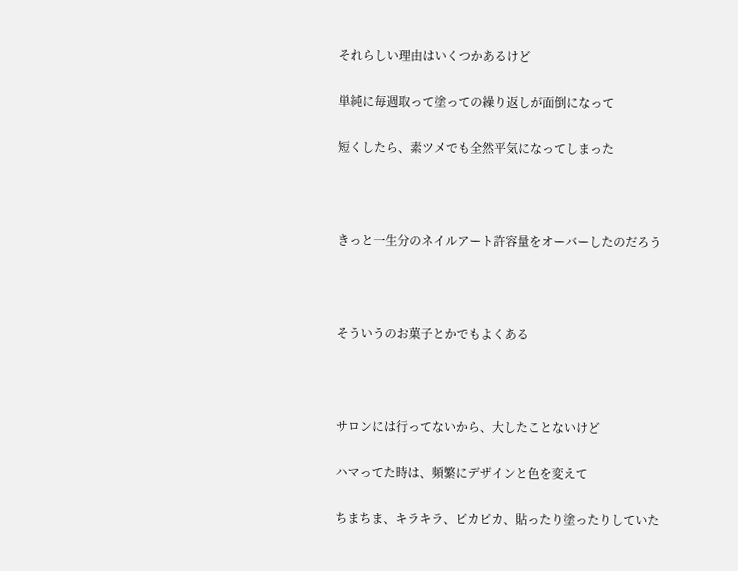それらしい理由はいくつかあるけど

単純に毎週取って塗っての繰り返しが面倒になって

短くしたら、素ツメでも全然平気になってしまった



きっと一生分のネイルアート許容量をオーバーしたのだろう



そういうのお菓子とかでもよくある



サロンには行ってないから、大したことないけど

ハマってた時は、頻繁にデザインと色を変えて

ちまちま、キラキラ、ピカピカ、貼ったり塗ったりしていた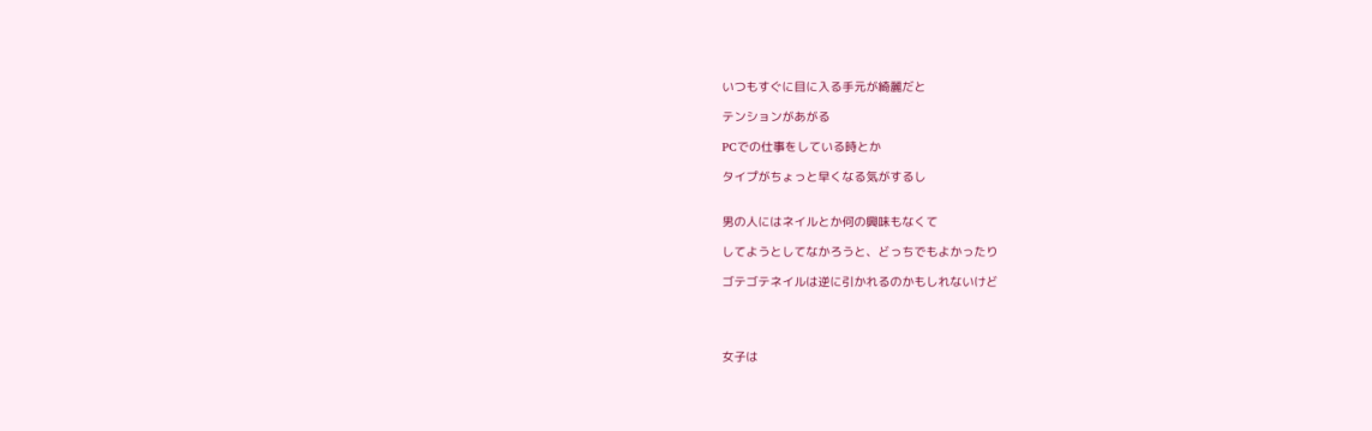いつもすぐに目に入る手元が綺麗だと

テンションがあがる

PCでの仕事をしている時とか

タイプがちょっと早くなる気がするし


男の人にはネイルとか何の興味もなくて

してようとしてなかろうと、どっちでもよかったり

ゴテゴテネイルは逆に引かれるのかもしれないけど




女子は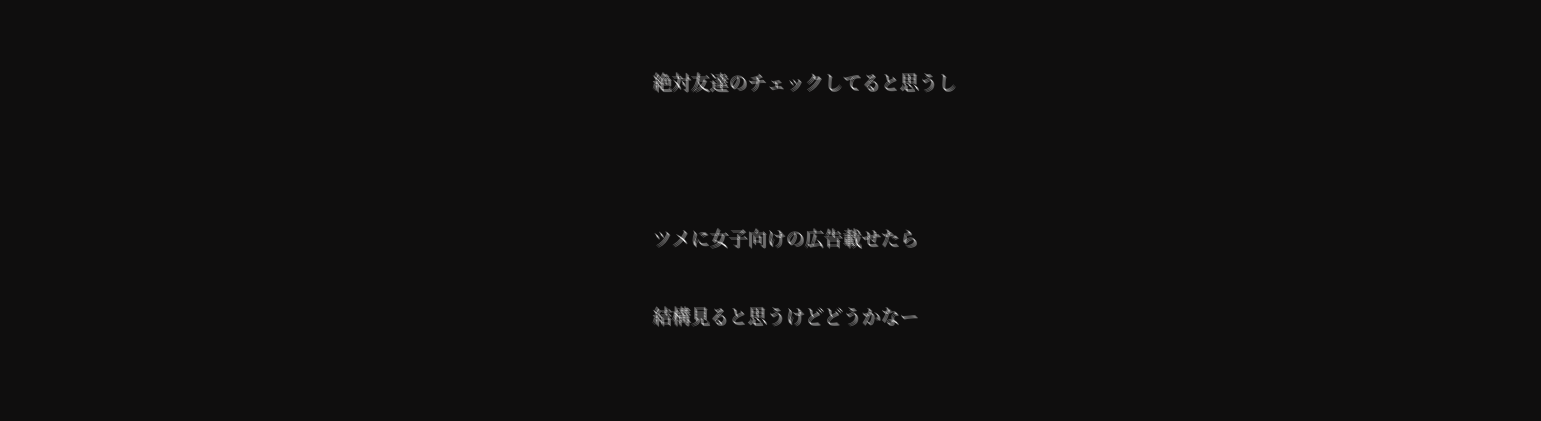絶対友達のチェックしてると思うし



ツメに女子向けの広告載せたら

結構見ると思うけどどうかなー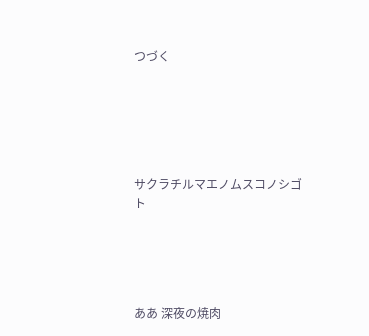つづく






サクラチルマエノムスコノシゴト





ああ 深夜の焼肉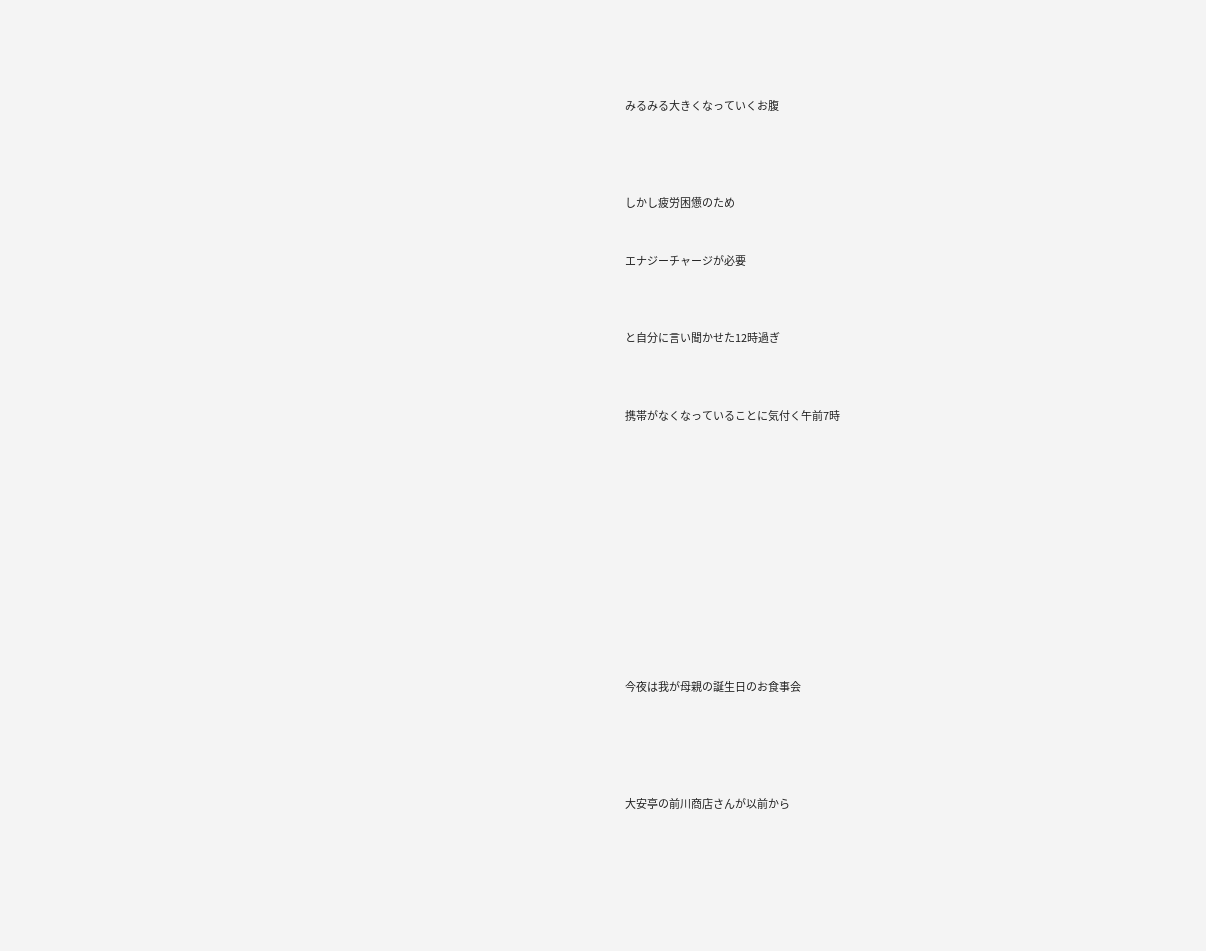みるみる大きくなっていくお腹




しかし疲労困憊のため


エナジーチャージが必要



と自分に言い聞かせた12時過ぎ



携帯がなくなっていることに気付く午前7時













今夜は我が母親の誕生日のお食事会





大安亭の前川商店さんが以前から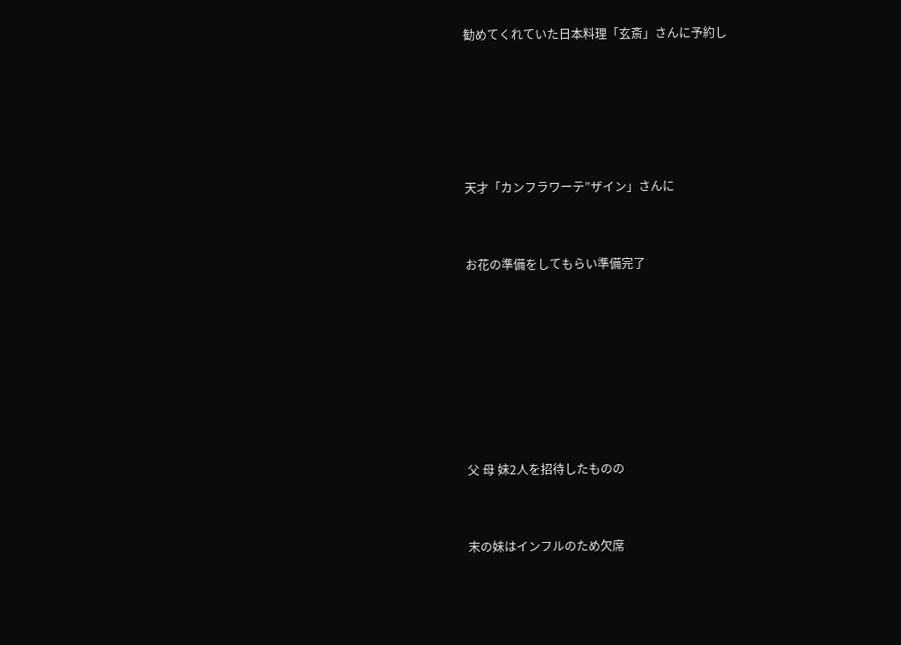勧めてくれていた日本料理「玄斎」さんに予約し





天才「カンフラワーテ”ザイン」さんに


お花の準備をしてもらい準備完了







父 母 妹2人を招待したものの


末の妹はインフルのため欠席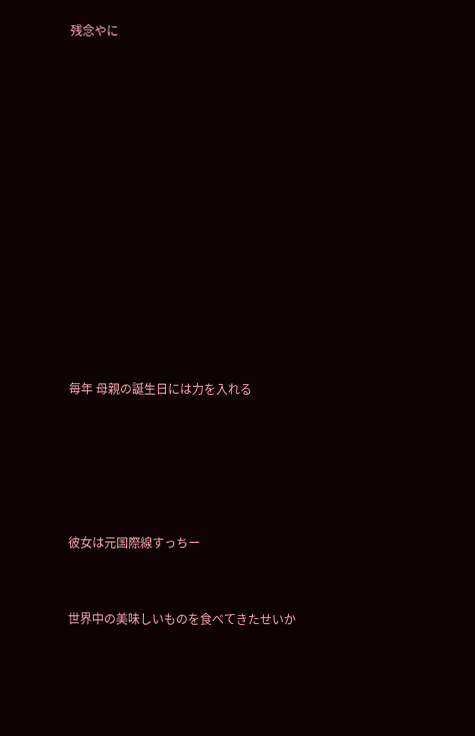残念やに













毎年 母親の誕生日には力を入れる





彼女は元国際線すっちー


世界中の美味しいものを食べてきたせいか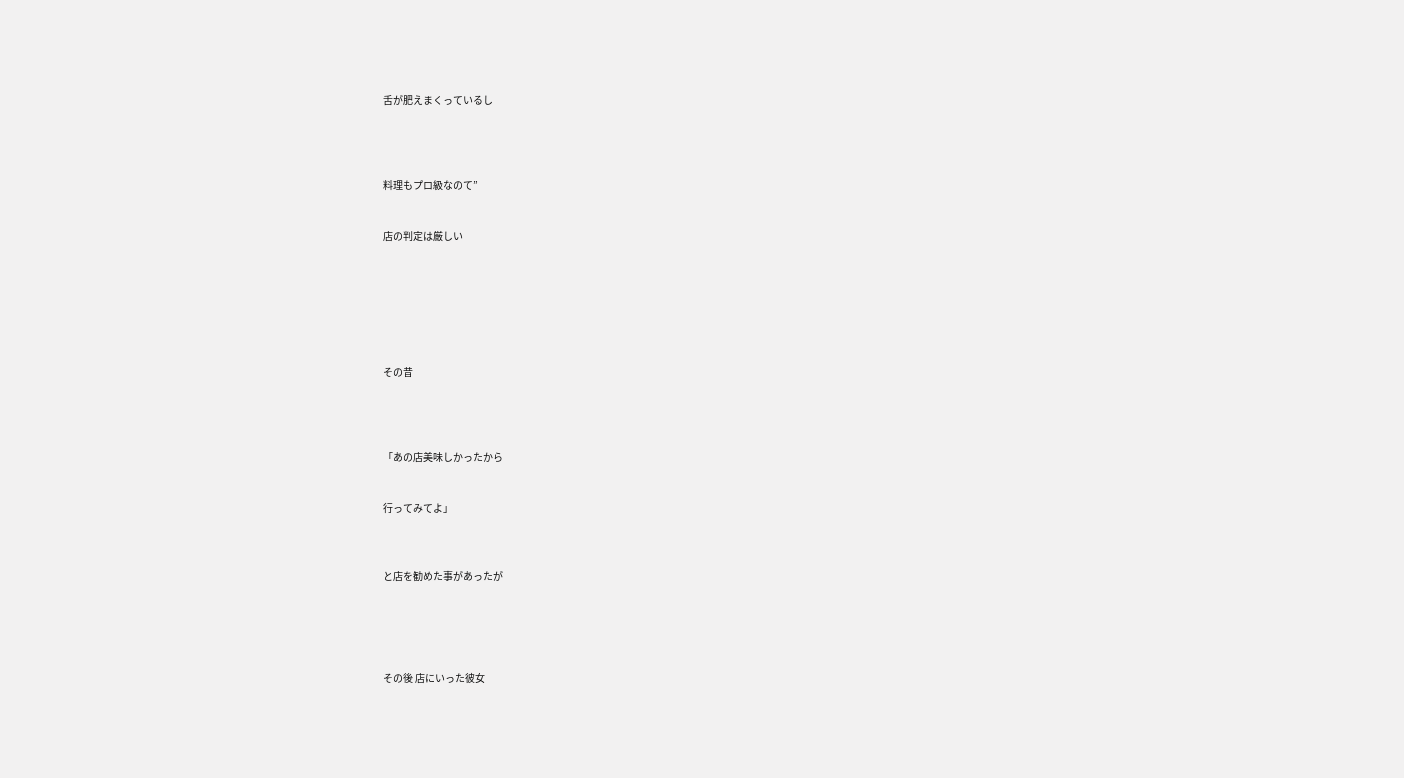舌が肥えまくっているし




料理もプロ級なのて”


店の判定は厳しい







その昔




「あの店美味しかったから


行ってみてよ」



と店を勧めた事があったが





その後 店にいった彼女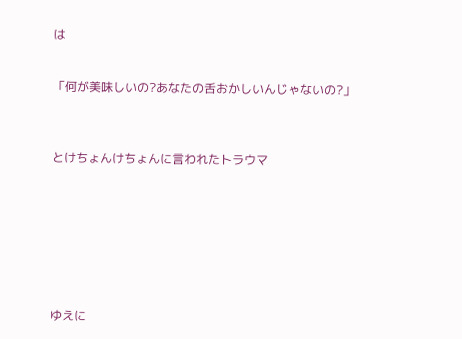は


「何が美味しいの?あなたの舌おかしいんじゃないの?」



とけちょんけちょんに言われたトラウマ








ゆえに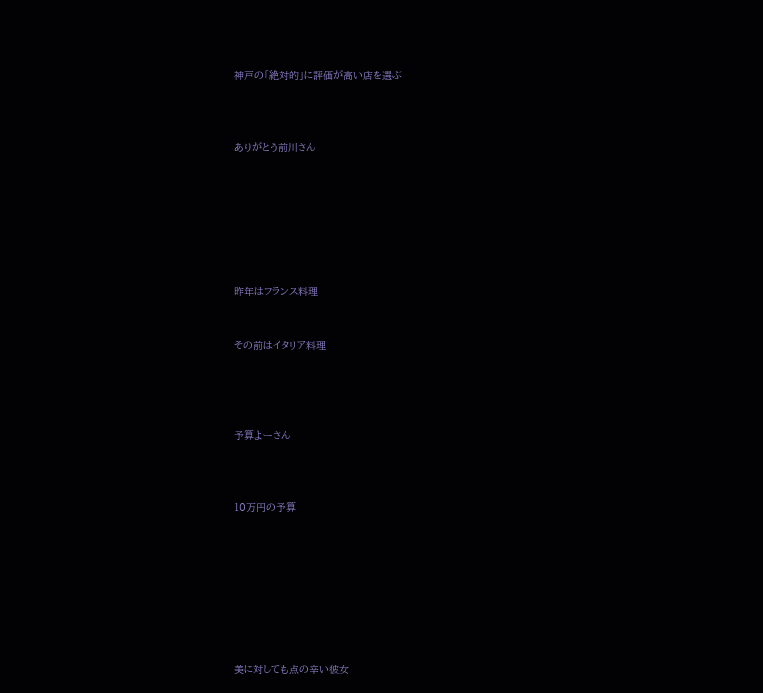神戸の「絶対的」に評価が高い店を選ぶ



ありがとう前川さん







昨年はフランス料理


その前はイタリア料理




予算よーさん



10万円の予算








美に対しても点の辛い彼女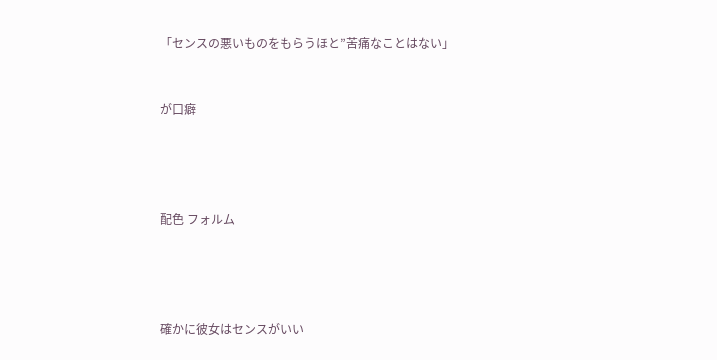「センスの悪いものをもらうほと”苦痛なことはない」


が口癖




配色 フォルム




確かに彼女はセンスがいい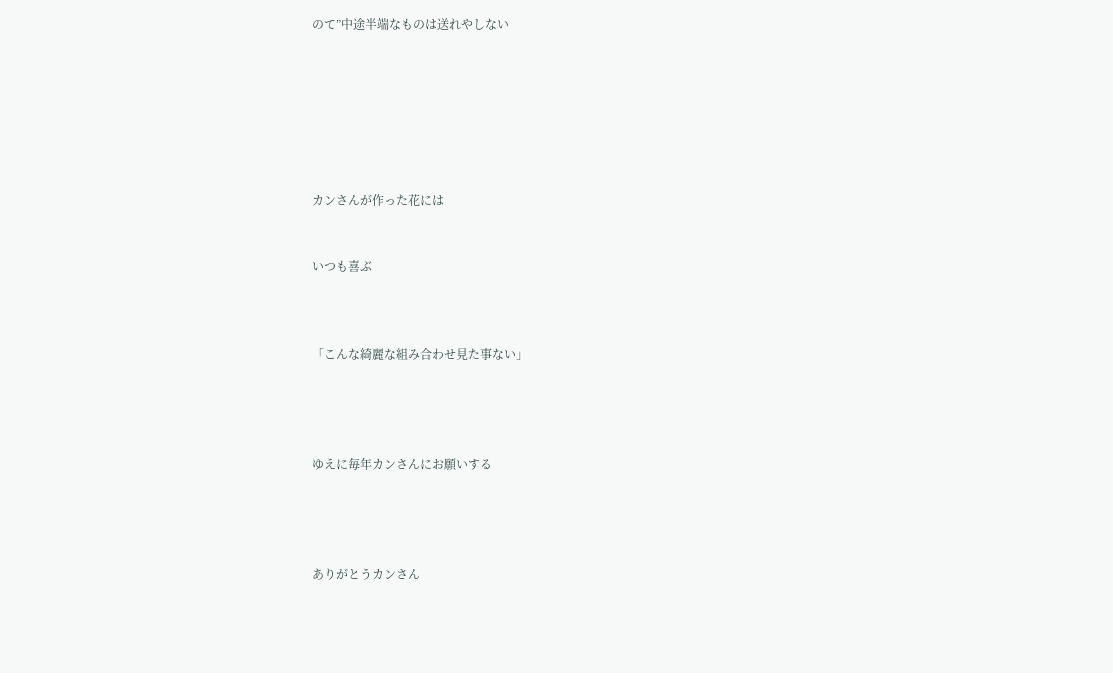のて”中途半端なものは送れやしない







カンさんが作った花には


いつも喜ぶ



「こんな綺麗な組み合わせ見た事ない」




ゆえに毎年カンさんにお願いする




ありがとうカンさん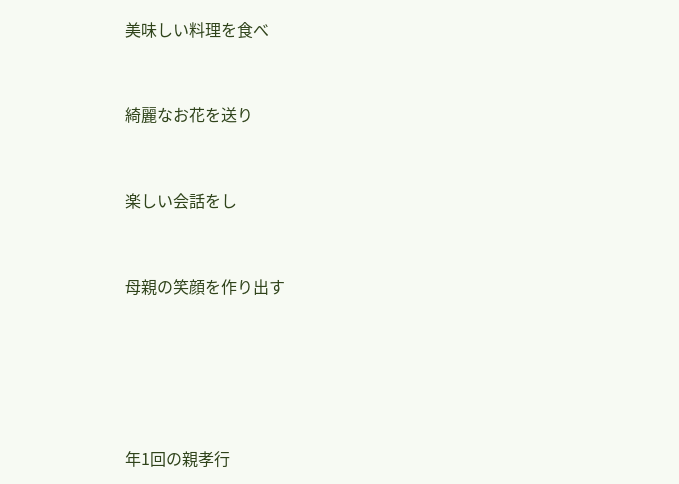美味しい料理を食べ


綺麗なお花を送り


楽しい会話をし


母親の笑顔を作り出す





年1回の親孝行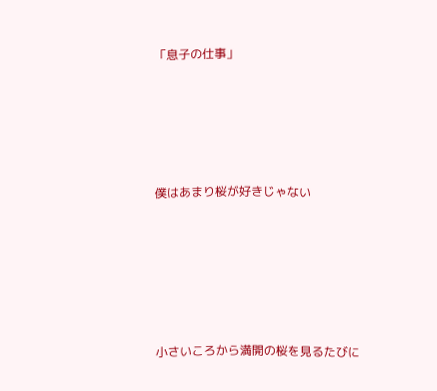「息子の仕事」






僕はあまり桜が好きじゃない







小さいころから満開の桜を見るたびに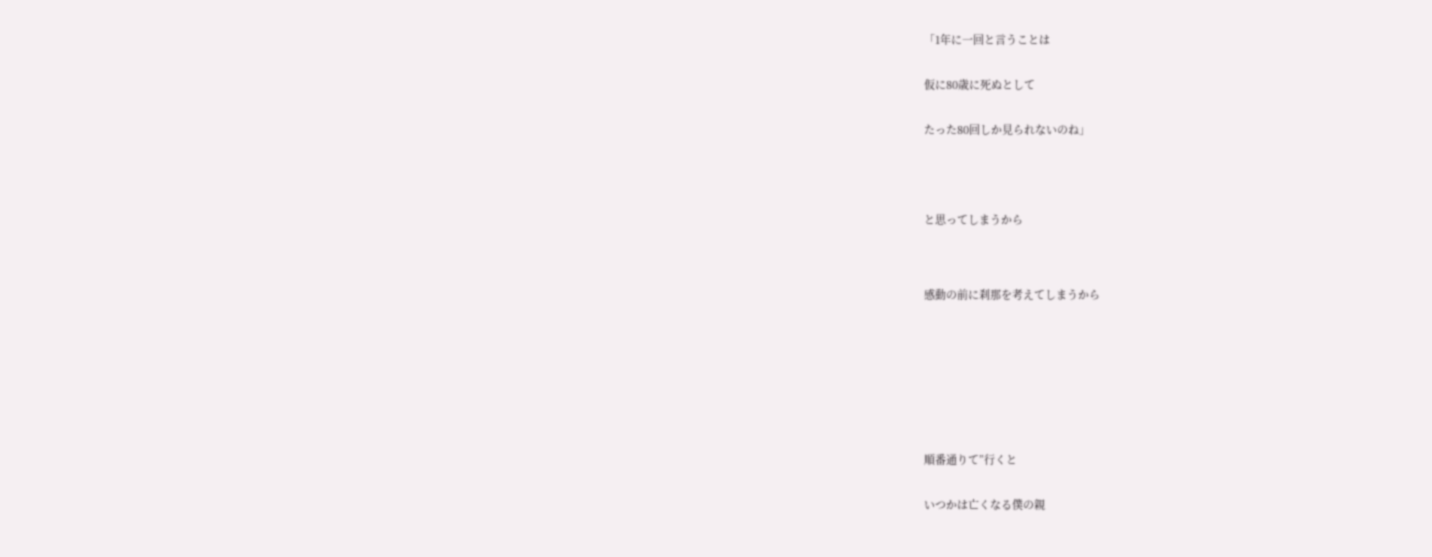「1年に一回と言うことは


仮に80歳に死ぬとして


たった80回しか見られないのね」





と思ってしまうから




感動の前に刹那を考えてしまうから










順番通りて”行くと


いつかは亡くなる僕の親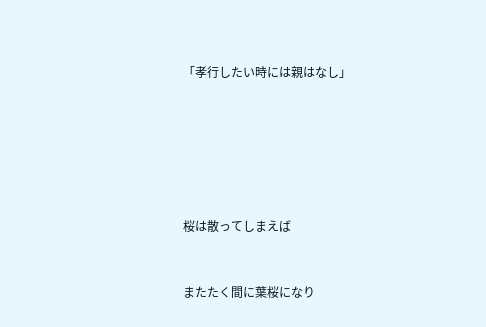「孝行したい時には親はなし」






桜は散ってしまえば


またたく間に葉桜になり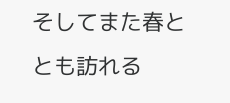そしてまた春ととも訪れる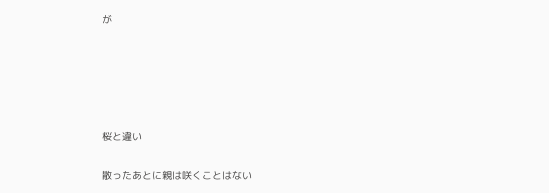が








桜と違い


散ったあとに親は咲くことはない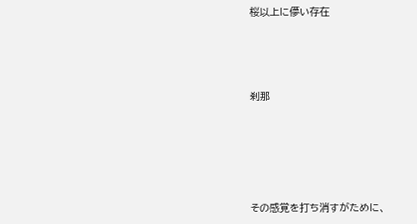桜以上に儚い存在





刹那







その感覚を打ち消すがために、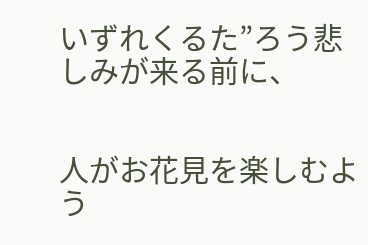いずれくるた”ろう悲しみが来る前に、


人がお花見を楽しむよう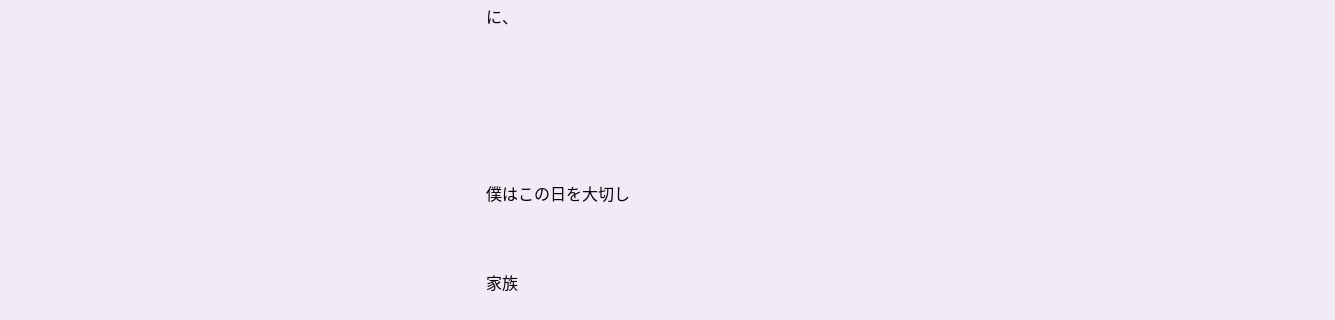に、







僕はこの日を大切し



家族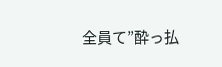全員て”酔っ払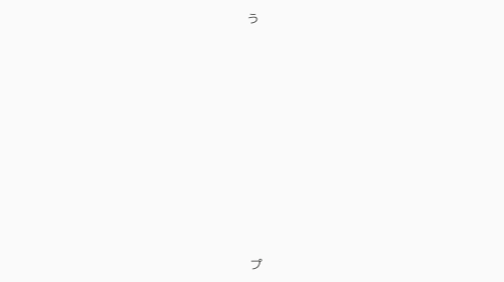う














プ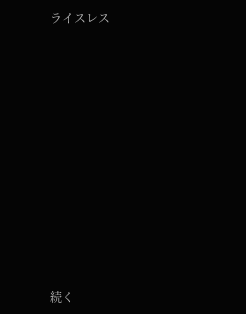ライスレス














続く